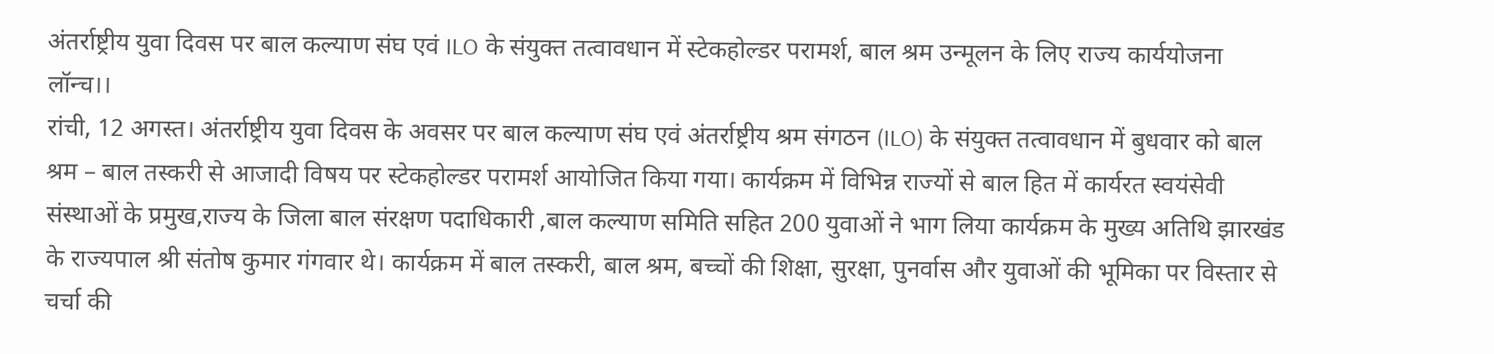अंतर्राष्ट्रीय युवा दिवस पर बाल कल्याण संघ एवं ILO के संयुक्त तत्वावधान में स्टेकहोल्डर परामर्श, बाल श्रम उन्मूलन के लिए राज्य कार्ययोजना लॉन्च।।
रांची, 12 अगस्त। अंतर्राष्ट्रीय युवा दिवस के अवसर पर बाल कल्याण संघ एवं अंतर्राष्ट्रीय श्रम संगठन (ILO) के संयुक्त तत्वावधान में बुधवार को बाल श्रम – बाल तस्करी से आजादी विषय पर स्टेकहोल्डर परामर्श आयोजित किया गया। कार्यक्रम में विभिन्न राज्यों से बाल हित में कार्यरत स्वयंसेवी संस्थाओं के प्रमुख,राज्य के जिला बाल संरक्षण पदाधिकारी ,बाल कल्याण समिति सहित 200 युवाओं ने भाग लिया कार्यक्रम के मुख्य अतिथि झारखंड के राज्यपाल श्री संतोष कुमार गंगवार थे। कार्यक्रम में बाल तस्करी, बाल श्रम, बच्चों की शिक्षा, सुरक्षा, पुनर्वास और युवाओं की भूमिका पर विस्तार से चर्चा की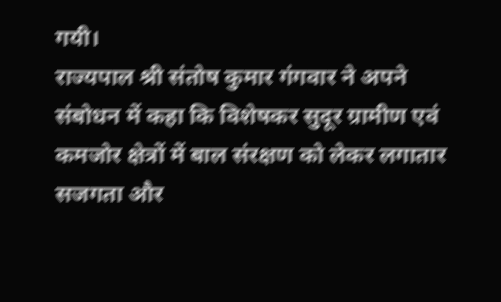गयी।
राज्यपाल श्री संतोष कुमार गंगवार ने अपने संबोधन में कहा कि विशेषकर सुदूर ग्रामीण एवं कमजोर क्षेत्रों में बाल संरक्षण को लेकर लगातार सजगता और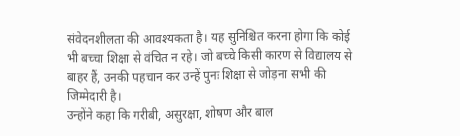संवेदनशीलता की आवश्यकता है। यह सुनिश्चित करना होगा कि कोई भी बच्चा शिक्षा से वंचित न रहे। जो बच्चे किसी कारण से विद्यालय से बाहर हैं, उनकी पहचान कर उन्हें पुनः शिक्षा से जोड़ना सभी की जिम्मेदारी है।
उन्होंने कहा कि गरीबी, असुरक्षा, शोषण और बाल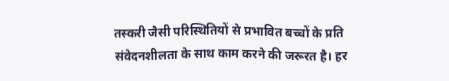तस्करी जैसी परिस्थितियों से प्रभावित बच्चों के प्रति संवेदनशीलता के साथ काम करने की जरूरत है। हर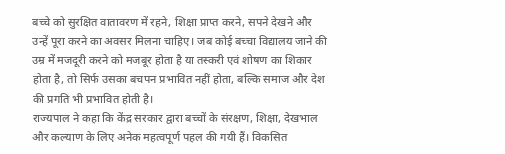बच्चे को सुरक्षित वातावरण में रहने, शिक्षा प्राप्त करने, सपने देखने और उन्हें पूरा करने का अवसर मिलना चाहिए। जब कोई बच्चा विद्यालय जाने की उम्र में मजदूरी करने को मजबूर होता है या तस्करी एवं शोषण का शिकार होता है, तो सिर्फ उसका बचपन प्रभावित नहीं होता, बल्कि समाज और देश की प्रगति भी प्रभावित होती है।
राज्यपाल ने कहा कि केंद्र सरकार द्वारा बच्चों के संरक्षण, शिक्षा, देखभाल और कल्याण के लिए अनेक महत्वपूर्ण पहल की गयी हैं। विकसित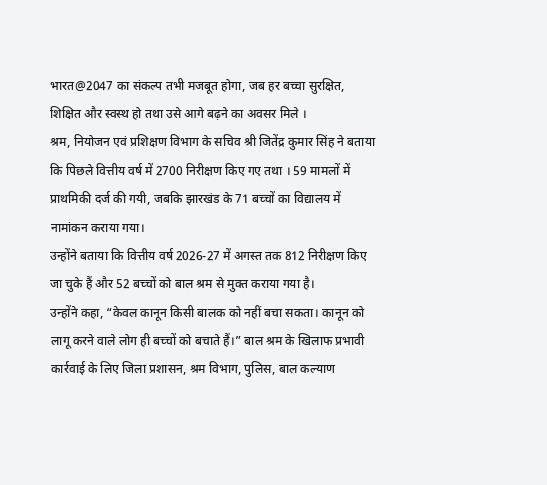भारत@2047 का संकल्प तभी मजबूत होगा, जब हर बच्चा सुरक्षित, शिक्षित और स्वस्थ हो तथा उसे आगे बढ़ने का अवसर मिले ।
श्रम, नियोजन एवं प्रशिक्षण विभाग के सचिव श्री जितेंद्र कुमार सिंह ने बताया कि पिछले वित्तीय वर्ष में 2700 निरीक्षण किए गए तथा । 59 मामलों में प्राथमिकी दर्ज की गयी, जबकि झारखंड के 71 बच्चों का विद्यालय में नामांकन कराया गया।
उन्होंने बताया कि वित्तीय वर्ष 2026-27 में अगस्त तक 812 निरीक्षण किए जा चुके हैं और 52 बच्चों को बाल श्रम से मुक्त कराया गया है।
उन्होंने कहा, “केवल कानून किसी बालक को नहीं बचा सकता। कानून को लागू करने वाले लोग ही बच्चों को बचाते हैं।” बाल श्रम के खिलाफ प्रभावी कार्रवाई के लिए जिला प्रशासन, श्रम विभाग, पुलिस, बाल कल्याण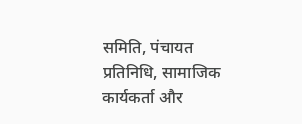समिति, पंचायत प्रतिनिधि, सामाजिक कार्यकर्ता और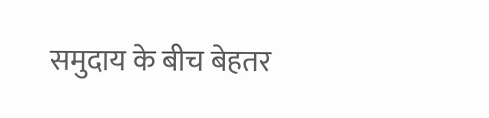समुदाय के बीच बेहतर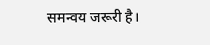समन्वय जरूरी है।